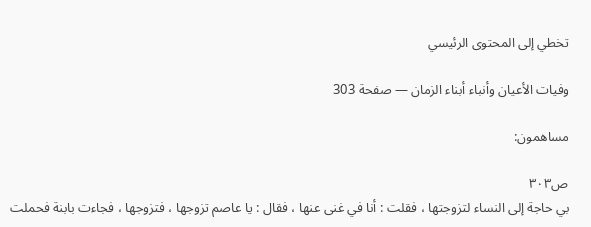تخطي إلى المحتوى الرئيسي

وفيات الأعيان وأنباء أبناء الزمان — صفحة 303

مساهمون:

ص٣٠٣
بي حاجة إلى النساء لتزوجتها ، فقلت : أنا في غنى عنها ، فقال : يا عاصم تزوجها ، فتزوجها ، فجاءت بابنة فحملت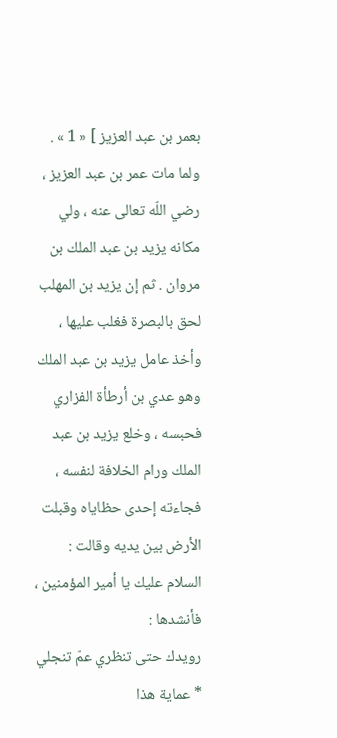بعمر بن عبد العزيز ] « 1 » . ولما مات عمر بن عبد العزيز ، رضي اللّه تعالى عنه ، ولي مكانه يزيد بن عبد الملك بن مروان . ثم إن يزيد بن المهلب لحق بالبصرة فغلب عليها ، وأخذ عامل يزيد بن عبد الملك وهو عدي بن أرطأة الفزاري فحبسه ، وخلع يزيد بن عبد الملك ورام الخلافة لنفسه ، فجاءته إحدى حظاياه وقبلت الأرض بين يديه وقالت : السلام عليك يا أمير المؤمنين ، فأنشدها :
رويدك حتى تنظري عمّ تنجلي * عماية هذا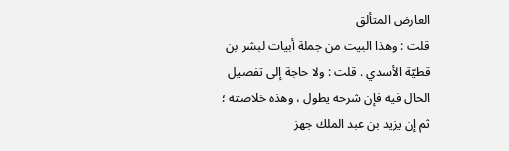العارض المتألق
قلت : وهذا البيت من جملة أبيات لبشر بن قطيّة الأسدي . قلت : ولا حاجة إلى تفصيل الحال فيه فإن شرحه يطول ، وهذه خلاصته ؛ ثم إن يزيد بن عبد الملك جهز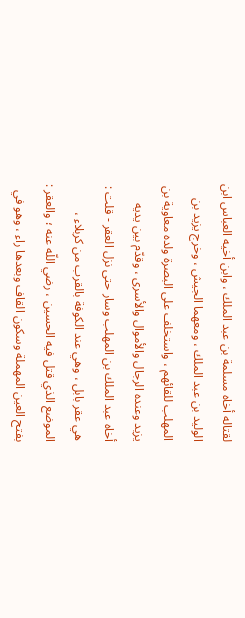لقتاله أخاه مسلمة بن عبد الملك ، وابن أخيه العباس ابن الوليد بن عبد الملك ، ومعهما الجيش ، وخرج يزيد بن المهلب للقائهم ، واستخلف على البصرة ولده معاوية بن يزيد وعنده الرجال والأموال والأسرى ، وقدّم بين يديه أخاه عبد الملك بن المهلب وسار حتى نزل العقر - قلت : هي عقر بابل ، وهي عند الكوفة بالقرب من كربلاء ، الموضع الذي قتل فيه الحسين ، رضي اللّه عنه ؛ والعقر : بفتح العين المهملة وسكون القاف وبعدها راء ، وهو في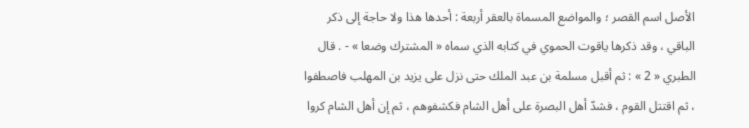الأصل اسم القصر ؛ والمواضع المسماة بالعقر أربعة : أحدها هذا ولا حاجة إلى ذكر الباقي ، وقد ذكرها ياقوت الحموي في كتابه الذي سماه « المشترك وضعا » - . قال الطبري « 2 » : ثم أقبل مسلمة بن عبد الملك حتى نزل على يزيد بن المهلب فاصطفوا ، ثم اقتتل القوم ، فشدّ أهل البصرة على أهل الشام فكشفوهم ، ثم إن أهل الشام كروا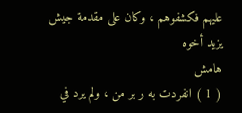عليهم فكشفوهم ، وكان على مقدمة جيش يزيد أخوه
هامش
( 1 ) انفردت به ر بر من ، ولم يرد في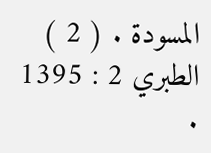المسودة . ( 2 ) الطبري 2 : 1395 .